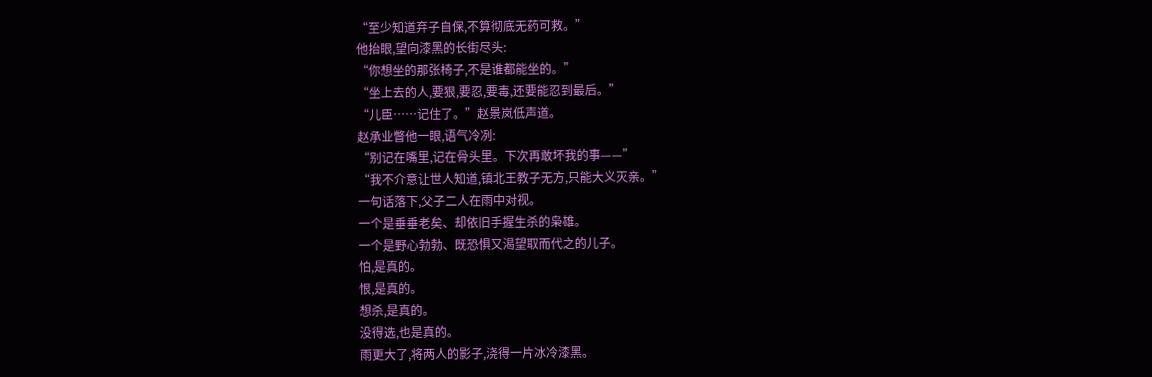“至少知道弃子自保,不算彻底无药可救。”
他抬眼,望向漆黑的长街尽头:
“你想坐的那张椅子,不是谁都能坐的。”
“坐上去的人,要狠,要忍,要毒,还要能忍到最后。”
“儿臣……记住了。”赵景岚低声道。
赵承业瞥他一眼,语气冷冽:
“别记在嘴里,记在骨头里。下次再敢坏我的事——”
“我不介意让世人知道,镇北王教子无方,只能大义灭亲。”
一句话落下,父子二人在雨中对视。
一个是垂垂老矣、却依旧手握生杀的枭雄。
一个是野心勃勃、既恐惧又渴望取而代之的儿子。
怕,是真的。
恨,是真的。
想杀,是真的。
没得选,也是真的。
雨更大了,将两人的影子,浇得一片冰冷漆黑。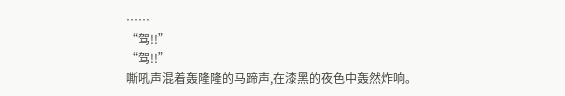……
“驾!!”
“驾!!”
嘶吼声混着轰隆隆的马蹄声,在漆黑的夜色中轰然炸响。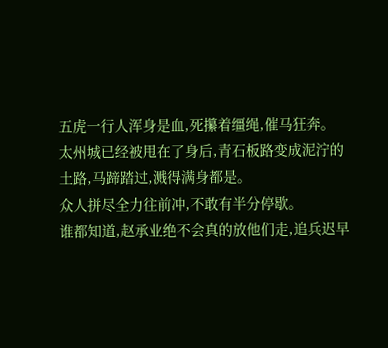五虎一行人浑身是血,死攥着缰绳,催马狂奔。
太州城已经被甩在了身后,青石板路变成泥泞的土路,马蹄踏过,溅得满身都是。
众人拼尽全力往前冲,不敢有半分停歇。
谁都知道,赵承业绝不会真的放他们走,追兵迟早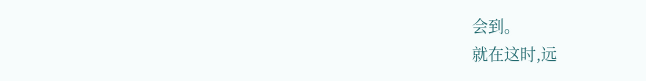会到。
就在这时,远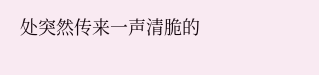处突然传来一声清脆的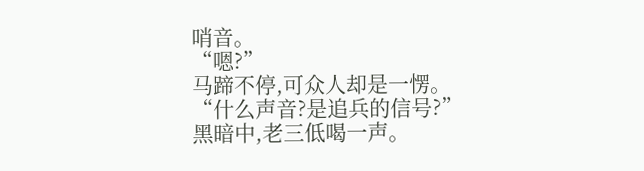哨音。
“嗯?”
马蹄不停,可众人却是一愣。
“什么声音?是追兵的信号?”
黑暗中,老三低喝一声。